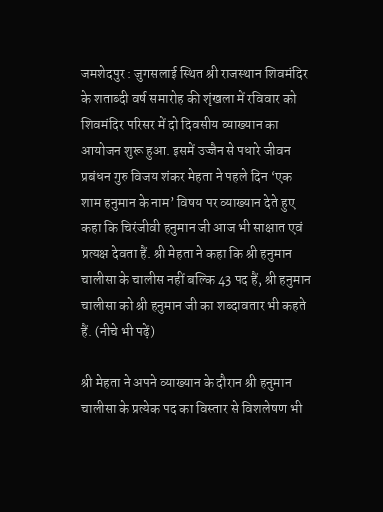जमशेदपुर : जुगसलाई स्थित श्री राजस्थान शिवमंदिर के शताब्दी वर्ष समारोह की शृंखला में रविवार को शिवमंदिर परिसर में दो दिवसीय व्याख्यान का आयोजन शुरू हुआ. इसमें उज्जैन से पधारे जीवन प्रबंधन गुरु विजय शंकर मेहता ने पहले दिन ‘एक शाम हनुमान के नाम’ विषय पर व्याख्यान देते हुए कहा कि चिरंजीवी हनुमान जी आज भी साक्षात एवं प्रत्यक्ष देवता हैं. श्री मेहता ने कहा कि श्री हनुमान चालीसा के चालीस नहीं बल्कि 43 पद हैं, श्री हनुमान चालीसा को श्री हनुमान जी का शब्दावतार भी कहते हैं. (नीचे भी पढ़ें)

श्री मेहता ने अपने व्याख्यान के दौरान श्री हनुमान चालीसा के प्रत्येक पद का विस्तार से विशलेषण भी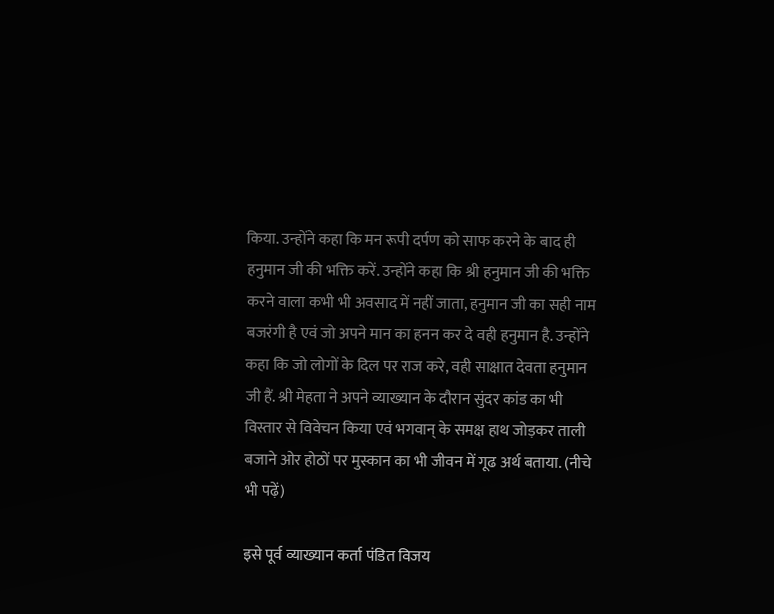किया. उन्होंने कहा कि मन रूपी दर्पण को साफ करने के बाद ही हनुमान जी की भक्ति करें. उन्होंने कहा कि श्री हनुमान जी की भक्ति करने वाला कभी भी अवसाद में नहीं जाता, हनुमान जी का सही नाम बजरंगी है एवं जो अपने मान का हनन कर दे वही हनुमान है. उन्होंने कहा कि जो लोगों के दिल पर राज करे, वही साक्षात देवता हनुमान जी हैं. श्री मेहता ने अपने व्याख्यान के दौरान सुंदर कांड का भी विस्तार से विवेचन किया एवं भगवान् के समक्ष हाथ जोड़कर ताली बजाने ओर होठों पर मुस्कान का भी जीवन में गूढ अर्थ बताया. (नीचे भी पढ़ें)

इसे पूर्व व्याख्यान कर्ता पंडित विजय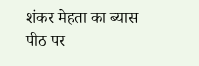शंकर मेहता का ब्यास पीठ पर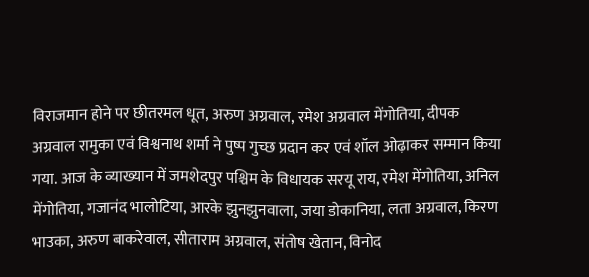विराजमान होने पर छीतरमल धूत, अरुण अग्रवाल, रमेश अग्रवाल मेंगोतिया, दीपक अग्रवाल रामुका एवं विश्वनाथ शर्मा ने पुष्प गुच्छ प्रदान कर एवं शॉल ओढ़ाकर सम्मान किया गया. आज के व्याख्यान में जमशेदपुर पश्चिम के विधायक सरयू राय, रमेश मेंगोतिया, अनिल मेंगोतिया, गजानंद भालोटिया, आरके झुनझुनवाला, जया डोकानिया, लता अग्रवाल, किरण भाउका, अरुण बाकरेवाल, सीताराम अग्रवाल, संतोष खेतान, विनोद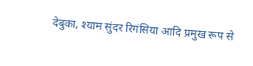देबुका, श्याम सुंदर रिगंसिया आदि प्रमुख रूप से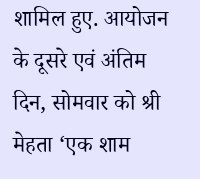शामिल हुए. आयोजन के दूसरे एवं अंतिम दिन, सोमवार को श्री मेहता ‘एक शाम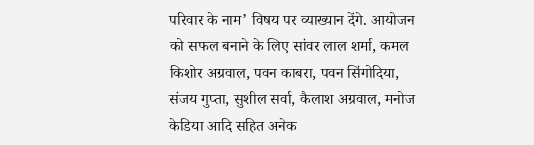परिवार के नाम’ विषय पर व्याख्यान देंगे. आयोजन को सफल बनाने के लिए सांवर लाल शर्मा, कमल किशोर अग्रवाल, पवन काबरा, पवन सिंगोदिया, संजय गुप्ता, सुशील सर्वा, कैलाश अग्रवाल, मनोज केडिया आदि सहित अनेक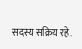सदस्य सक्रिय रहे.